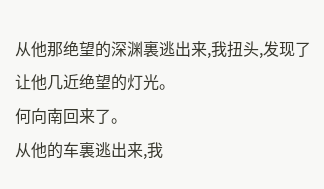从他那绝望的深渊裏逃出来,我扭头,发现了让他几近绝望的灯光。
何向南回来了。
从他的车裏逃出来,我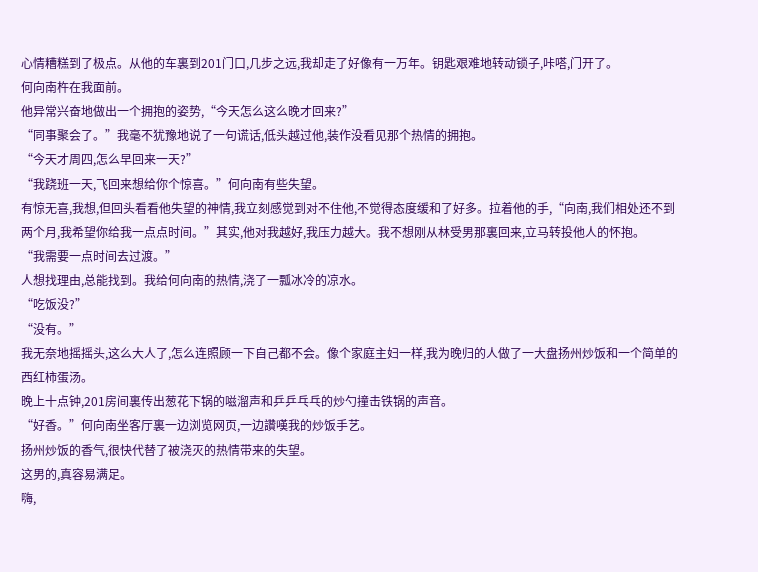心情糟糕到了极点。从他的车裏到201门口,几步之远,我却走了好像有一万年。钥匙艰难地转动锁子,咔嗒,门开了。
何向南杵在我面前。
他异常兴奋地做出一个拥抱的姿势,“今天怎么这么晚才回来?”
“同事聚会了。”我毫不犹豫地说了一句谎话,低头越过他,装作没看见那个热情的拥抱。
“今天才周四,怎么早回来一天?”
“我跷班一天,飞回来想给你个惊喜。”何向南有些失望。
有惊无喜,我想,但回头看看他失望的神情,我立刻感觉到对不住他,不觉得态度缓和了好多。拉着他的手,“向南,我们相处还不到两个月,我希望你给我一点点时间。”其实,他对我越好,我压力越大。我不想刚从林受男那裏回来,立马转投他人的怀抱。
“我需要一点时间去过渡。”
人想找理由,总能找到。我给何向南的热情,浇了一瓢冰冷的凉水。
“吃饭没?”
“没有。”
我无奈地摇摇头,这么大人了,怎么连照顾一下自己都不会。像个家庭主妇一样,我为晚归的人做了一大盘扬州炒饭和一个简单的西红柿蛋汤。
晚上十点钟,201房间裏传出葱花下锅的嗞溜声和乒乒乓乓的炒勺撞击铁锅的声音。
“好香。”何向南坐客厅裏一边浏览网页,一边讚嘆我的炒饭手艺。
扬州炒饭的香气,很快代替了被浇灭的热情带来的失望。
这男的,真容易满足。
嗨,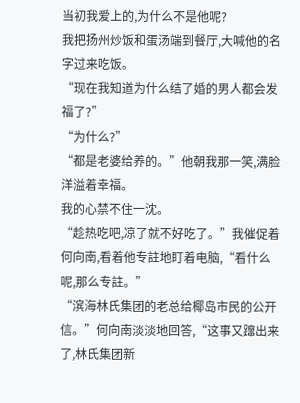当初我爱上的,为什么不是他呢?
我把扬州炒饭和蛋汤端到餐厅,大喊他的名字过来吃饭。
“现在我知道为什么结了婚的男人都会发福了?”
“为什么?”
“都是老婆给养的。”他朝我那一笑,满脸洋溢着幸福。
我的心禁不住一沈。
“趁热吃吧,凉了就不好吃了。”我催促着何向南,看着他专註地盯着电脑,“看什么呢,那么专註。”
“滨海林氏集团的老总给椰岛市民的公开信。”何向南淡淡地回答,“这事又蹿出来了,林氏集团新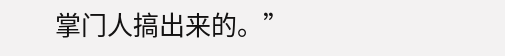掌门人搞出来的。”